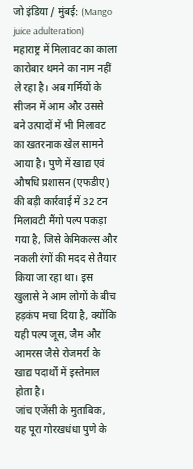जो इंडिया / मुंबई: (Mango juice adulteration)
महाराष्ट्र में मिलावट का काला कारोबार थमने का नाम नहीं ले रहा है। अब गर्मियों के सीजन में आम और उससे बने उत्पादों में भी मिलावट का खतरनाक खेल सामने आया है। पुणे में खाद्य एवं औषधि प्रशासन (एफडीए) की बड़ी कार्रवाई में 32 टन मिलावटी मैंगो पल्प पकड़ा गया है, जिसे केमिकल्स और नकली रंगों की मदद से तैयार किया जा रहा था। इस खुलासे ने आम लोगों के बीच हड़कंप मचा दिया है, क्योंकि यही पल्प जूस, जैम और आमरस जैसे रोजमर्रा के खाद्य पदार्थों में इस्तेमाल होता है।
जांच एजेंसी के मुताबिक, यह पूरा गोरखधंधा पुणे के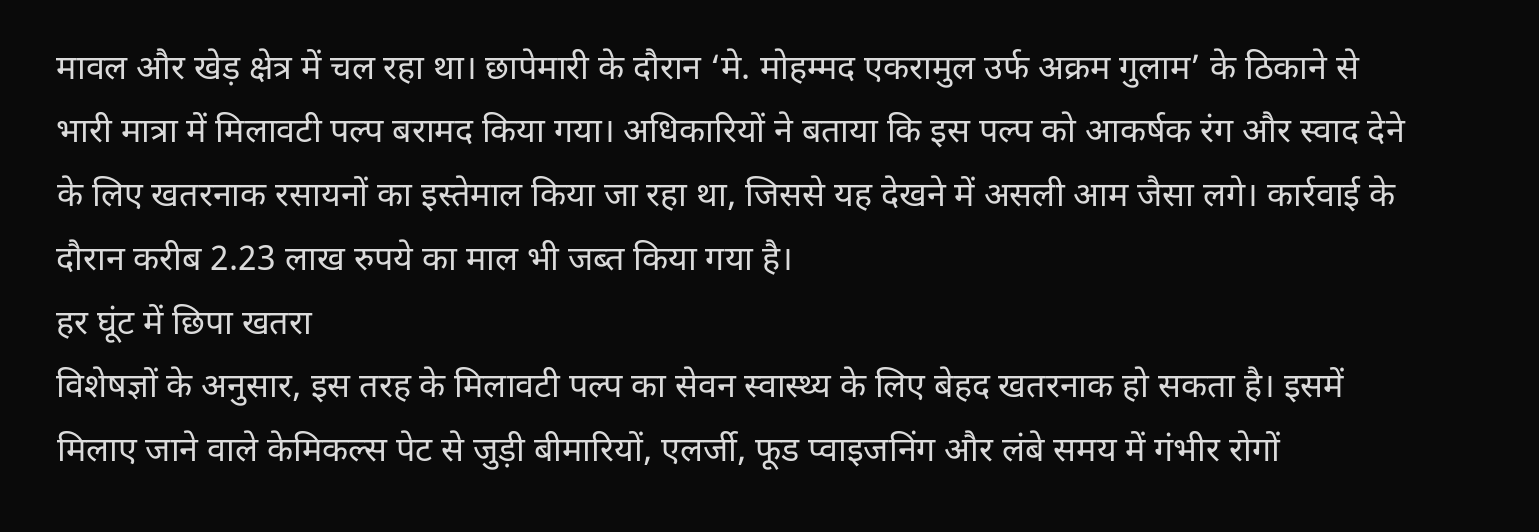मावल और खेड़ क्षेत्र में चल रहा था। छापेमारी के दौरान ‘मे. मोहम्मद एकरामुल उर्फ अक्रम गुलाम’ के ठिकाने से भारी मात्रा में मिलावटी पल्प बरामद किया गया। अधिकारियों ने बताया कि इस पल्प को आकर्षक रंग और स्वाद देने के लिए खतरनाक रसायनों का इस्तेमाल किया जा रहा था, जिससे यह देखने में असली आम जैसा लगे। कार्रवाई के दौरान करीब 2.23 लाख रुपये का माल भी जब्त किया गया है।
हर घूंट में छिपा खतरा
विशेषज्ञों के अनुसार, इस तरह के मिलावटी पल्प का सेवन स्वास्थ्य के लिए बेहद खतरनाक हो सकता है। इसमें मिलाए जाने वाले केमिकल्स पेट से जुड़ी बीमारियों, एलर्जी, फूड प्वाइजनिंग और लंबे समय में गंभीर रोगों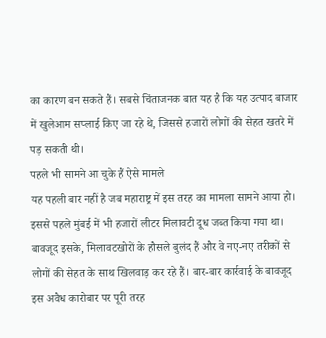का कारण बन सकते हैं। सबसे चिंताजनक बात यह है कि यह उत्पाद बाजार में खुलेआम सप्लाई किए जा रहे थे, जिससे हजारों लोगों की सेहत खतरे में पड़ सकती थी।
पहले भी सामने आ चुके हैं ऐसे मामले
यह पहली बार नहीं है जब महाराष्ट्र में इस तरह का मामला सामने आया हो। इससे पहले मुंबई में भी हजारों लीटर मिलावटी दूध जब्त किया गया था। बावजूद इसके, मिलावटखोरों के हौसले बुलंद हैं और वे नए-नए तरीकों से लोगों की सेहत के साथ खिलवाड़ कर रहे हैं। बार-बार कार्रवाई के बावजूद इस अवैध कारोबार पर पूरी तरह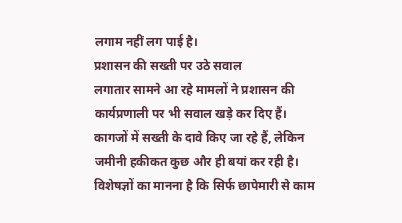लगाम नहीं लग पाई है।
प्रशासन की सख्ती पर उठे सवाल
लगातार सामने आ रहे मामलों ने प्रशासन की कार्यप्रणाली पर भी सवाल खड़े कर दिए हैं। कागजों में सख्ती के दावे किए जा रहे हैं, लेकिन जमीनी हकीकत कुछ और ही बयां कर रही है। विशेषज्ञों का मानना है कि सिर्फ छापेमारी से काम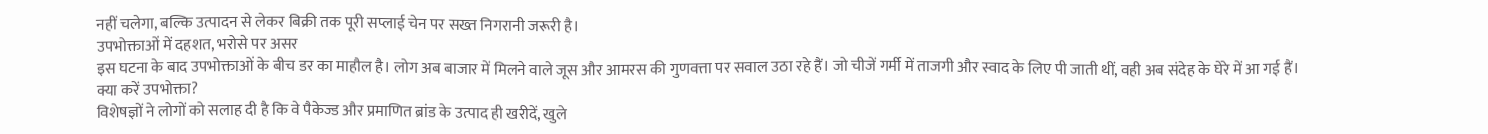नहीं चलेगा, बल्कि उत्पादन से लेकर बिक्री तक पूरी सप्लाई चेन पर सख्त निगरानी जरूरी है।
उपभोक्ताओं में दहशत, भरोसे पर असर
इस घटना के बाद उपभोक्ताओं के बीच डर का माहौल है। लोग अब बाजार में मिलने वाले जूस और आमरस की गुणवत्ता पर सवाल उठा रहे हैं। जो चीजें गर्मी में ताजगी और स्वाद के लिए पी जाती थीं, वही अब संदेह के घेरे में आ गई हैं।
क्या करें उपभोक्ता?
विशेषज्ञों ने लोगों को सलाह दी है कि वे पैकेज्ड और प्रमाणित ब्रांड के उत्पाद ही खरीदें, खुले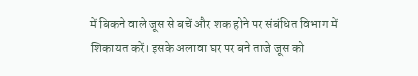में बिकने वाले जूस से बचें और शक होने पर संबंधित विभाग में शिकायत करें। इसके अलावा घर पर बने ताजे जूस को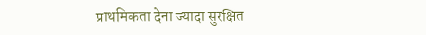प्राथमिकता देना ज्यादा सुरक्षित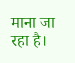माना जा रहा है।